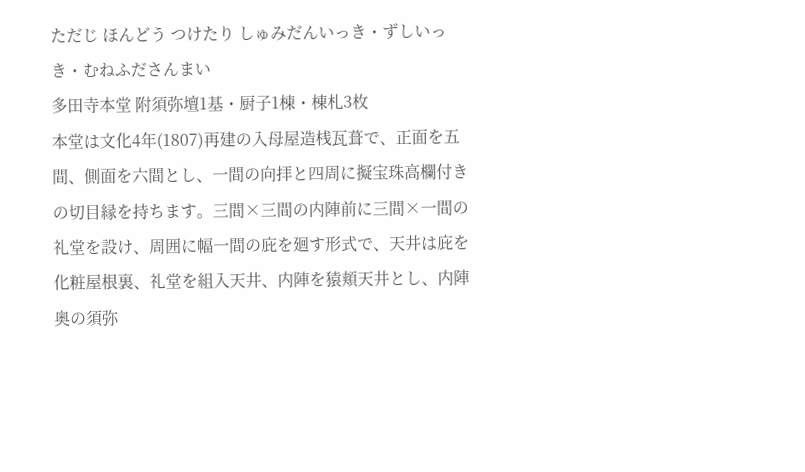ただじ ほんどう つけたり しゅみだんいっき・ずしいっき・むねふださんまい
多田寺本堂 附須弥壇1基・厨子1棟・棟札3枚
本堂は文化4年(1807)再建の入母屋造桟瓦葺で、正面を五間、側面を六間とし、一間の向拝と四周に擬宝珠高欄付きの切目縁を持ちます。三間×三間の内陣前に三間×一間の礼堂を設け、周囲に幅一間の庇を廻す形式で、天井は庇を化粧屋根裏、礼堂を組入天井、内陣を猿頬天井とし、内陣奥の須弥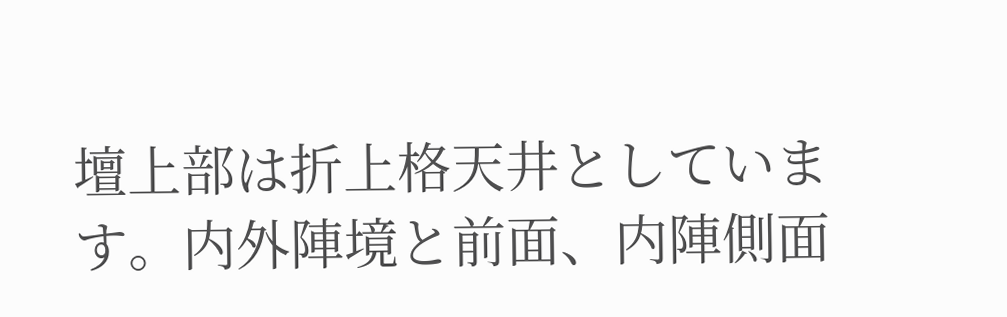壇上部は折上格天井としています。内外陣境と前面、内陣側面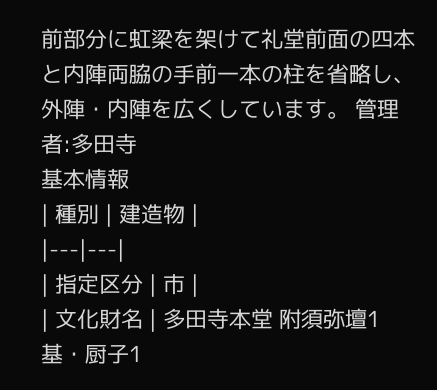前部分に虹梁を架けて礼堂前面の四本と内陣両脇の手前一本の柱を省略し、外陣・内陣を広くしています。 管理者:多田寺
基本情報
| 種別 | 建造物 |
|---|---|
| 指定区分 | 市 |
| 文化財名 | 多田寺本堂 附須弥壇1基・厨子1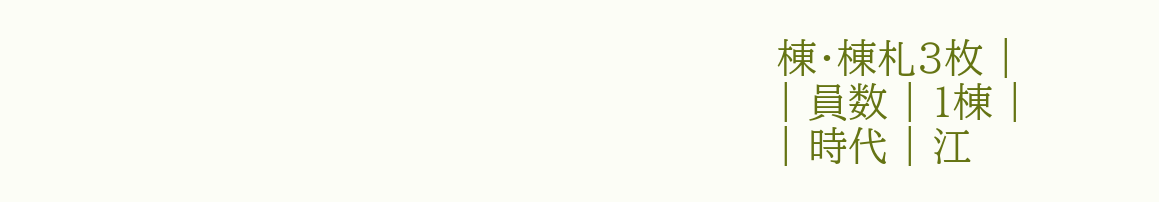棟・棟札3枚 |
| 員数 | 1棟 |
| 時代 | 江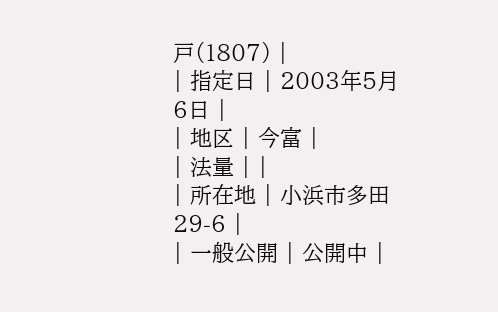戸(1807) |
| 指定日 | 2003年5月6日 |
| 地区 | 今富 |
| 法量 | |
| 所在地 | 小浜市多田29-6 |
| 一般公開 | 公開中 |